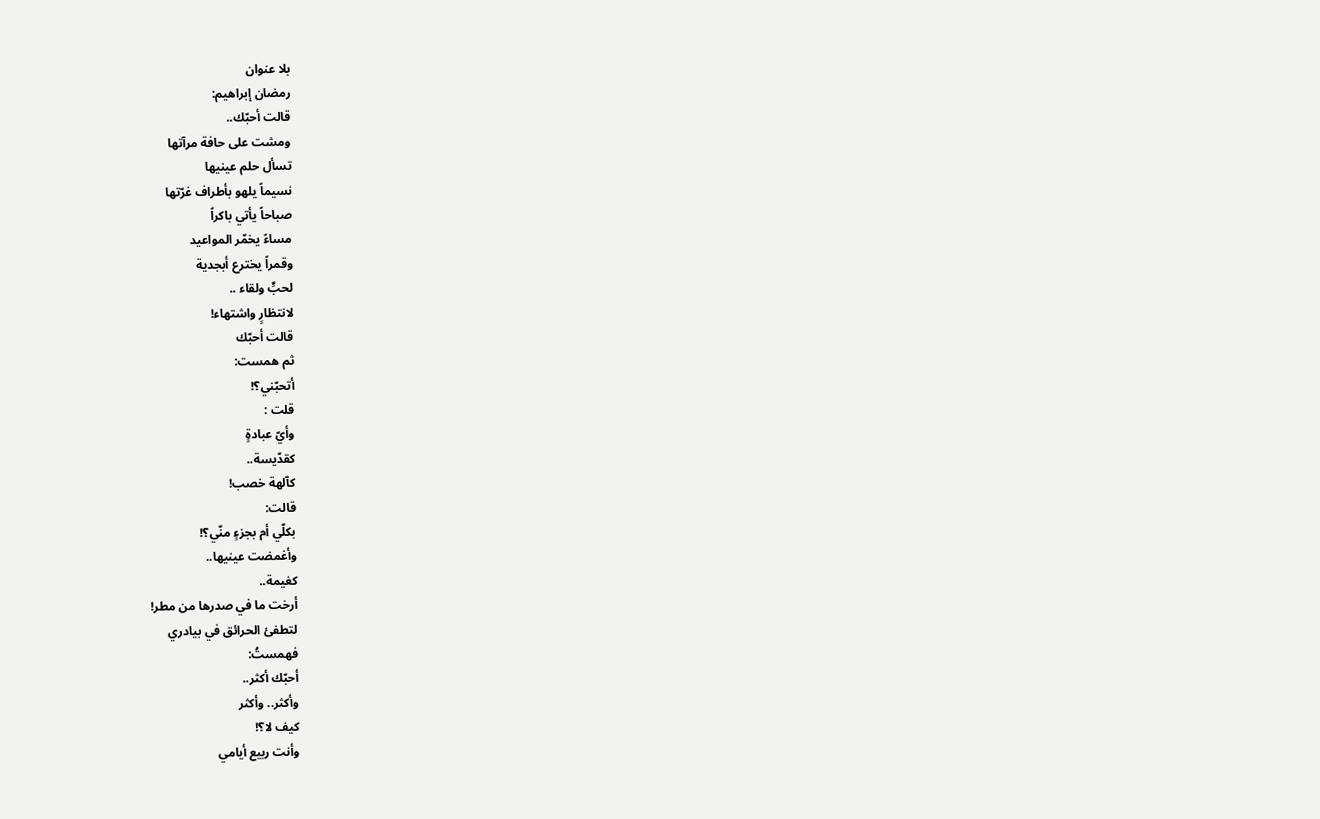بلا عنوان
رمضان إبراهيم:
قالت أحبّك..
ومشت على حافة مرآتها
تسأل حلم عينيها
نسيماً يلهو بأطراف غرّتها
صباحاً يأتي باكراً
مساءً يخمّر المواعيد
وقمراً يخترع أبجدية
لحبٍّ ولقاء ..
لانتظارٍ واشتهاء!
قالت أحبّك
ثم همست:
أتحبّني؟!
قلت :
وأيّ عبادةٍ
كقدّيسة..
كآلهة خصب!
قالت:
بكلّي أم بجزءٍ منّي؟!
وأغمضت عينيها..
كغيمة..
أرخت ما في صدرها من مطر!
لتطفئ الحرائق في بيادري
فهمستُ:
أحبّك أكثر..
وأكثر.. وأكثر
كيف لا؟!
وأنت ربيع أيامي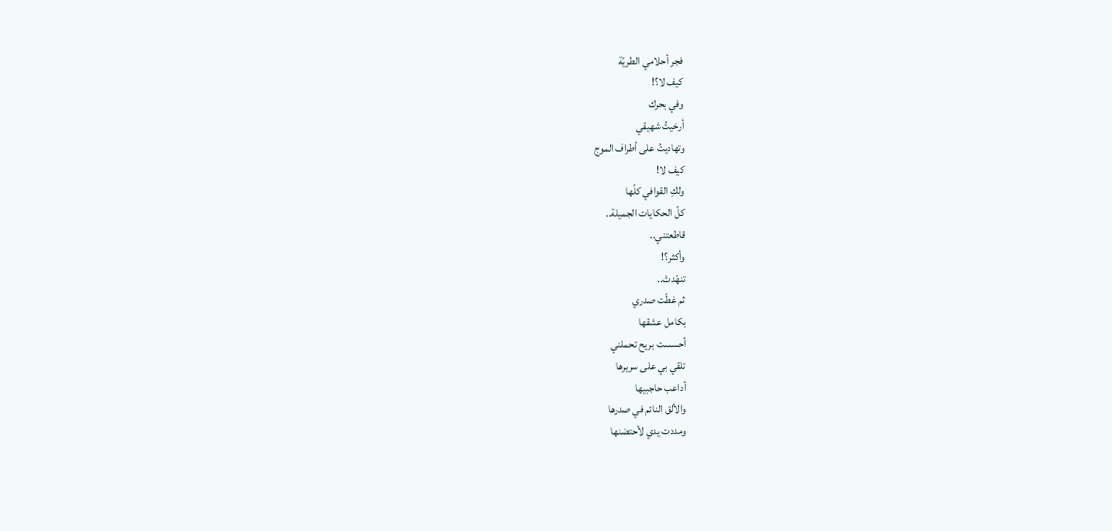فجر أحلامي الطريّة
كيف لا؟!
وفي بحرك
أرخيتُ شهيقي
وتهاديتُ على أطراف الموج
كيف لا!
ولكِ القوافي كلّها
كلّ الحكايات الجميلة..
قاطعتني..
وأكثر؟!
تنهّدتْ..
ثم غطّت صدري
بكامل عشقها
أحسست بريح تحملني
تلقي بي على سريرها
أداعب حاجبيها
والألق النائم في صدرها
ومددت يدي لأحتضنها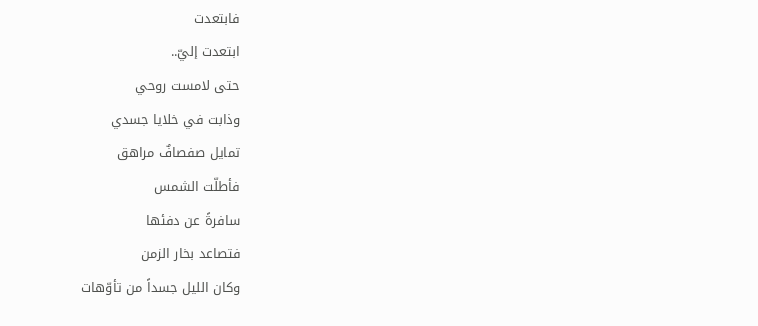فابتعدت
ابتعدت إليّ..
حتى لامست روحي
وذابت في خلايا جسدي
تمايل صفصافٌ مراهق
فأطلّت الشمس
سافرةً عن دفئها
فتصاعد بخار الزمن
وكان الليل جسداً من تأوّهات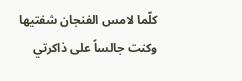كلّما لامس الفنجان شفتيها
وكنت جالساً على ذاكرتي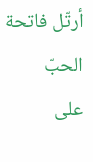أرتّل فاتحة الحبّ
على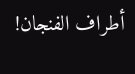أطراف الفنجان!